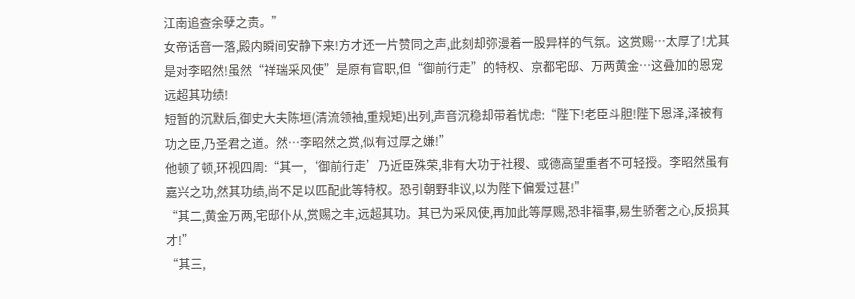江南追查余孽之责。”
女帝话音一落,殿内瞬间安静下来!方才还一片赞同之声,此刻却弥漫着一股异样的气氛。这赏赐…太厚了!尤其是对李昭然!虽然“祥瑞采风使”是原有官职,但“御前行走”的特权、京都宅邸、万两黄金…这叠加的恩宠远超其功绩!
短暂的沉默后,御史大夫陈垣(清流领袖,重规矩)出列,声音沉稳却带着忧虑:“陛下!老臣斗胆!陛下恩泽,泽被有功之臣,乃圣君之道。然…李昭然之赏,似有过厚之嫌!”
他顿了顿,环视四周:“其一,‘御前行走’乃近臣殊荣,非有大功于社稷、或德高望重者不可轻授。李昭然虽有嘉兴之功,然其功绩,尚不足以匹配此等特权。恐引朝野非议,以为陛下偏爱过甚!”
“其二,黄金万两,宅邸仆从,赏赐之丰,远超其功。其已为采风使,再加此等厚赐,恐非福事,易生骄奢之心,反损其才!”
“其三,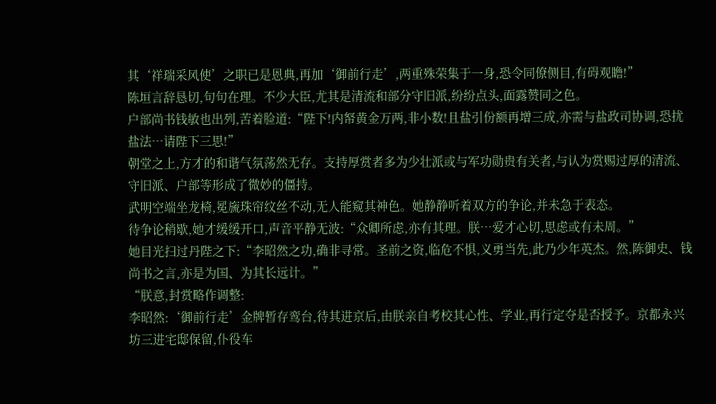其‘祥瑞采风使’之职已是恩典,再加‘御前行走’,两重殊荣集于一身,恐令同僚侧目,有碍观瞻!”
陈垣言辞恳切,句句在理。不少大臣,尤其是清流和部分守旧派,纷纷点头,面露赞同之色。
户部尚书钱敏也出列,苦着脸道:“陛下!内帑黄金万两,非小数!且盐引份额再增三成,亦需与盐政司协调,恐扰盐法…请陛下三思!”
朝堂之上,方才的和谐气氛荡然无存。支持厚赏者多为少壮派或与军功勋贵有关者,与认为赏赐过厚的清流、守旧派、户部等形成了微妙的僵持。
武明空端坐龙椅,冕旒珠帘纹丝不动,无人能窥其神色。她静静听着双方的争论,并未急于表态。
待争论稍歇,她才缓缓开口,声音平静无波:“众卿所虑,亦有其理。朕…爱才心切,思虑或有未周。”
她目光扫过丹陛之下:“李昭然之功,确非寻常。圣前之资,临危不惧,义勇当先,此乃少年英杰。然,陈御史、钱尚书之言,亦是为国、为其长远计。”
“朕意,封赏略作调整:
李昭然:‘御前行走’金牌暂存鸾台,待其进京后,由朕亲自考校其心性、学业,再行定夺是否授予。京都永兴坊三进宅邸保留,仆役车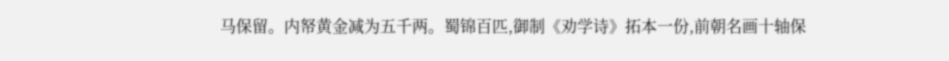马保留。内帑黄金减为五千两。蜀锦百匹,御制《劝学诗》拓本一份,前朝名画十轴保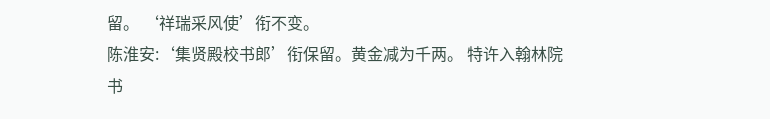留。 ‘祥瑞采风使’衔不变。
陈淮安:‘集贤殿校书郎’衔保留。黄金减为千两。 特许入翰林院书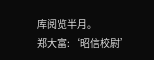库阅览半月。
郑大富:‘昭信校尉’